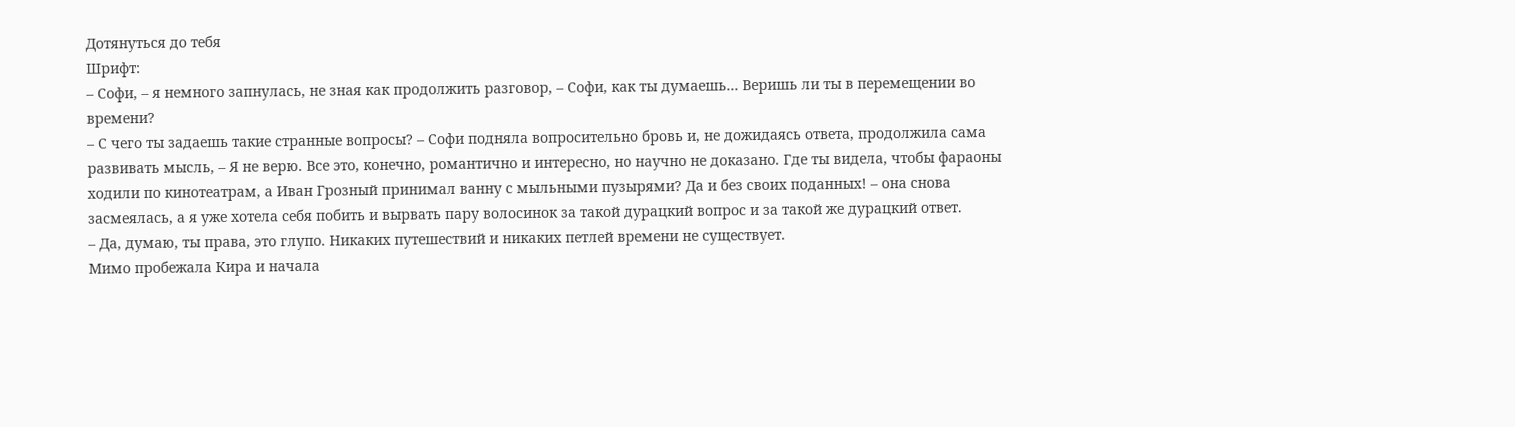Дотянуться до тебя
Шрифт:
– Софи, – я немного запнулась, не зная как продолжить разговор, – Софи, как ты думаешь… Веришь ли ты в перемещении во времени?
– С чего ты задаешь такие странные вопросы? – Софи подняла вопросительно бровь и, не дожидаясь ответа, продолжила сама развивать мысль, – Я не верю. Все это, конечно, романтично и интересно, но научно не доказано. Где ты видела, чтобы фараоны ходили по кинотеатрам, а Иван Грозный принимал ванну с мыльными пузырями? Да и без своих поданных! – она снова засмеялась, а я уже хотела себя побить и вырвать пару волосинок за такой дурацкий вопрос и за такой же дурацкий ответ.
– Да, думаю, ты права, это глупо. Никаких путешествий и никаких петлей времени не существует.
Мимо пробежала Кира и начала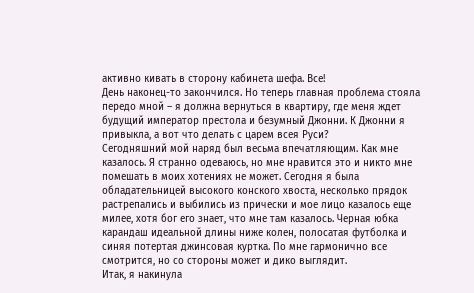активно кивать в сторону кабинета шефа. Все!
День наконец-то закончился. Но теперь главная проблема стояла передо мной – я должна вернуться в квартиру, где меня ждет будущий император престола и безумный Джонни. К Джонни я привыкла, а вот что делать с царем всея Руси?
Сегодняшний мой наряд был весьма впечатляющим. Как мне казалось. Я странно одеваюсь, но мне нравится это и никто мне помешать в моих хотениях не может. Сегодня я была обладательницей высокого конского хвоста, несколько прядок растрепались и выбились из прически и мое лицо казалось еще милее, хотя бог его знает, что мне там казалось. Черная юбка карандаш идеальной длины ниже колен, полосатая футболка и синяя потертая джинсовая куртка. По мне гармонично все смотрится, но со стороны может и дико выглядит.
Итак, я накинула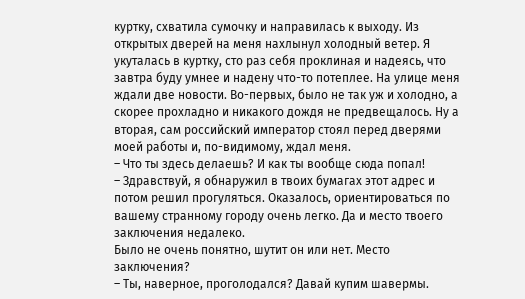куртку, схватила сумочку и направилась к выходу. Из открытых дверей на меня нахлынул холодный ветер. Я укуталась в куртку, сто раз себя проклиная и надеясь, что завтра буду умнее и надену что-то потеплее. На улице меня ждали две новости. Во-первых, было не так уж и холодно, а скорее прохладно и никакого дождя не предвещалось. Ну а вторая, сам российский император стоял перед дверями моей работы и, по-видимому, ждал меня.
– Что ты здесь делаешь? И как ты вообще сюда попал!
– Здравствуй, я обнаружил в твоих бумагах этот адрес и потом решил прогуляться. Оказалось, ориентироваться по вашему странному городу очень легко. Да и место твоего заключения недалеко.
Было не очень понятно, шутит он или нет. Место заключения?
– Ты, наверное, проголодался? Давай купим шавермы.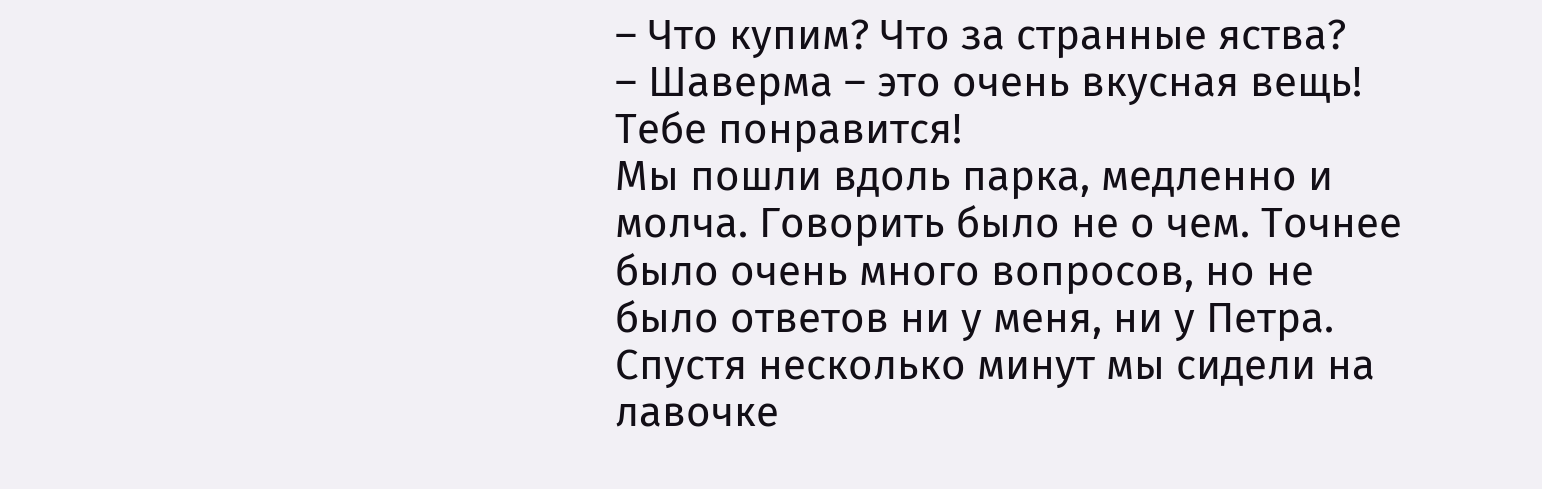– Что купим? Что за странные яства?
– Шаверма – это очень вкусная вещь! Тебе понравится!
Мы пошли вдоль парка, медленно и молча. Говорить было не о чем. Точнее было очень много вопросов, но не было ответов ни у меня, ни у Петра. Спустя несколько минут мы сидели на лавочке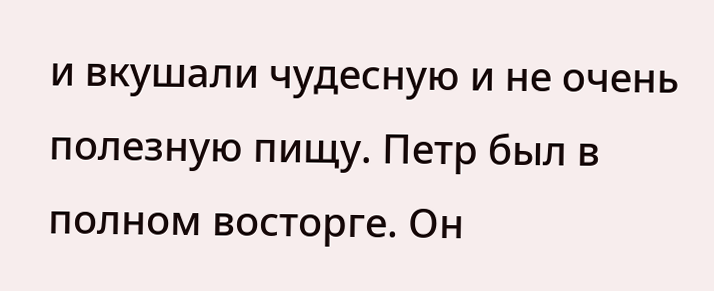и вкушали чудесную и не очень полезную пищу. Петр был в полном восторге. Он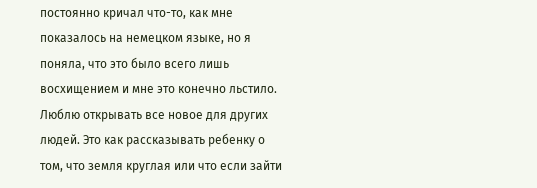постоянно кричал что-то, как мне показалось на немецком языке, но я поняла, что это было всего лишь восхищением и мне это конечно льстило. Люблю открывать все новое для других людей. Это как рассказывать ребенку о том, что земля круглая или что если зайти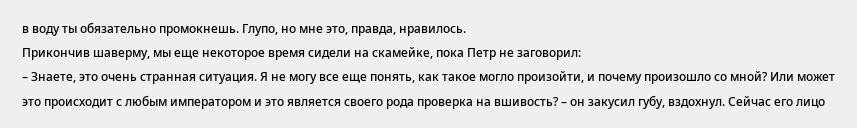в воду ты обязательно промокнешь. Глупо, но мне это, правда, нравилось.
Прикончив шаверму, мы еще некоторое время сидели на скамейке, пока Петр не заговорил:
– Знаете, это очень странная ситуация. Я не могу все еще понять, как такое могло произойти, и почему произошло со мной? Или может это происходит с любым императором и это является своего рода проверка на вшивость? – он закусил губу, вздохнул. Сейчас его лицо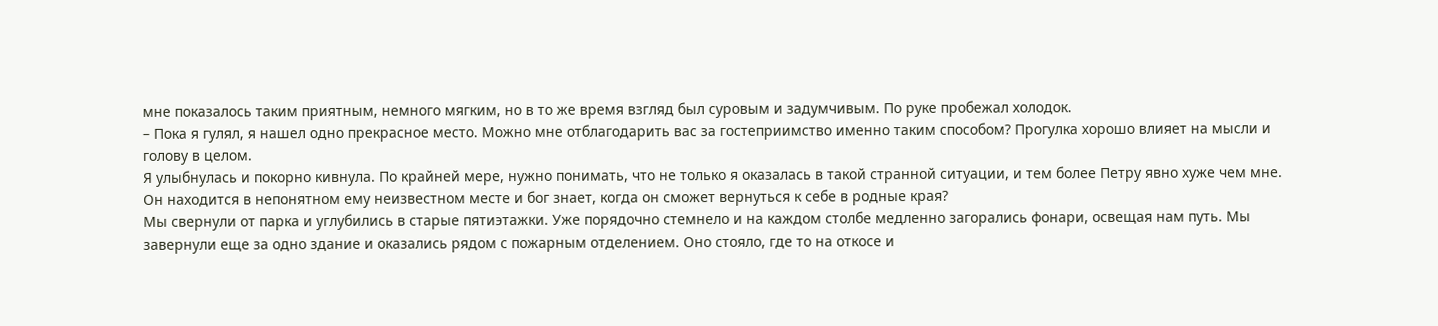мне показалось таким приятным, немного мягким, но в то же время взгляд был суровым и задумчивым. По руке пробежал холодок.
– Пока я гулял, я нашел одно прекрасное место. Можно мне отблагодарить вас за гостеприимство именно таким способом? Прогулка хорошо влияет на мысли и голову в целом.
Я улыбнулась и покорно кивнула. По крайней мере, нужно понимать, что не только я оказалась в такой странной ситуации, и тем более Петру явно хуже чем мне. Он находится в непонятном ему неизвестном месте и бог знает, когда он сможет вернуться к себе в родные края?
Мы свернули от парка и углубились в старые пятиэтажки. Уже порядочно стемнело и на каждом столбе медленно загорались фонари, освещая нам путь. Мы завернули еще за одно здание и оказались рядом с пожарным отделением. Оно стояло, где то на откосе и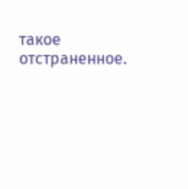такое отстраненное.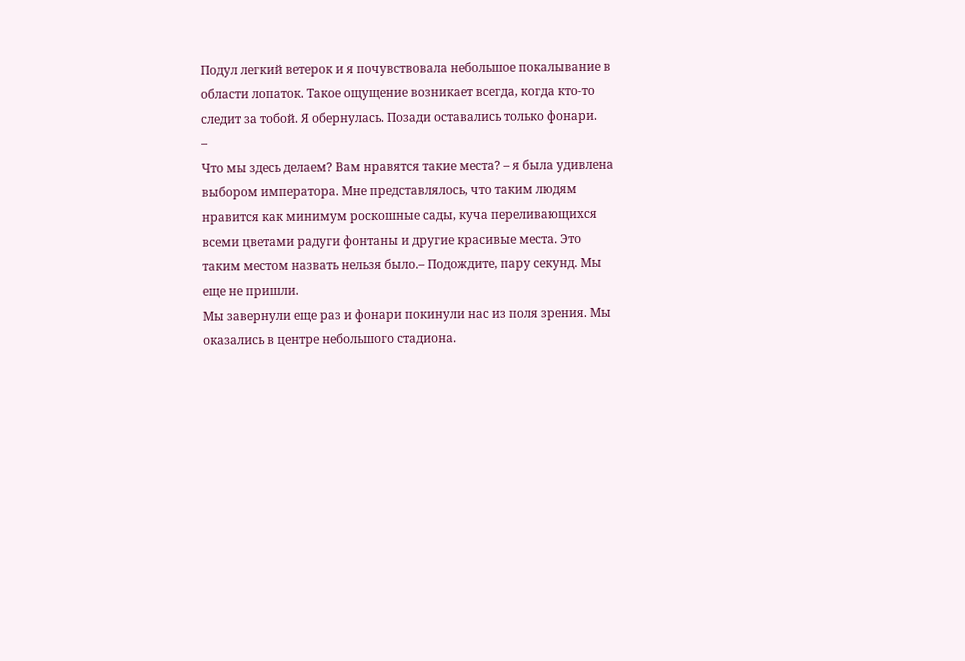Подул легкий ветерок и я почувствовала небольшое покалывание в области лопаток. Такое ощущение возникает всегда, когда кто-то следит за тобой. Я обернулась. Позади оставались только фонари.
–
Что мы здесь делаем? Вам нравятся такие места? – я была удивлена выбором императора. Мне представлялось, что таким людям нравится как минимум роскошные сады, куча переливающихся всеми цветами радуги фонтаны и другие красивые места. Это таким местом назвать нельзя было.– Подождите, пару секунд. Мы еще не пришли.
Мы завернули еще раз и фонари покинули нас из поля зрения. Мы оказались в центре небольшого стадиона.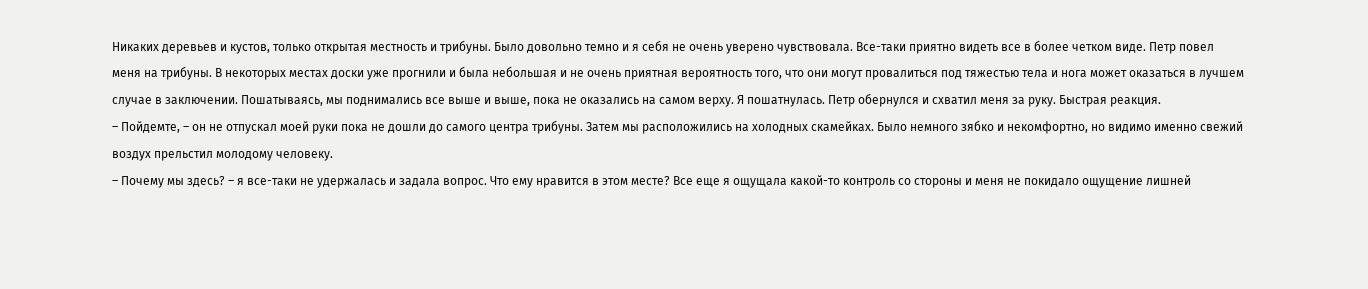Никаких деревьев и кустов, только открытая местность и трибуны. Было довольно темно и я себя не очень уверено чувствовала. Все-таки приятно видеть все в более четком виде. Петр повел меня на трибуны. В некоторых местах доски уже прогнили и была небольшая и не очень приятная вероятность того, что они могут провалиться под тяжестью тела и нога может оказаться в лучшем случае в заключении. Пошатываясь, мы поднимались все выше и выше, пока не оказались на самом верху. Я пошатнулась. Петр обернулся и схватил меня за руку. Быстрая реакция.
– Пойдемте, – он не отпускал моей руки пока не дошли до самого центра трибуны. Затем мы расположились на холодных скамейках. Было немного зябко и некомфортно, но видимо именно свежий воздух прельстил молодому человеку.
– Почему мы здесь? – я все-таки не удержалась и задала вопрос. Что ему нравится в этом месте? Все еще я ощущала какой-то контроль со стороны и меня не покидало ощущение лишней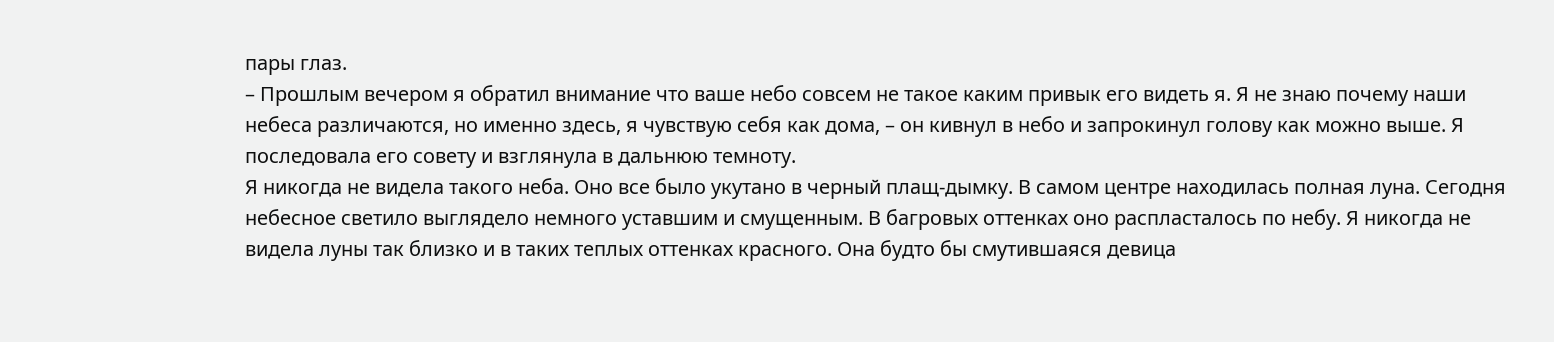пары глаз.
– Прошлым вечером я обратил внимание что ваше небо совсем не такое каким привык его видеть я. Я не знаю почему наши небеса различаются, но именно здесь, я чувствую себя как дома, – он кивнул в небо и запрокинул голову как можно выше. Я последовала его совету и взглянула в дальнюю темноту.
Я никогда не видела такого неба. Оно все было укутано в черный плащ-дымку. В самом центре находилась полная луна. Сегодня небесное светило выглядело немного уставшим и смущенным. В багровых оттенках оно распласталось по небу. Я никогда не видела луны так близко и в таких теплых оттенках красного. Она будто бы смутившаяся девица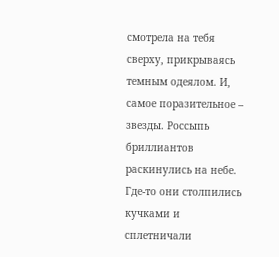смотрела на тебя сверху, прикрываясь темным одеялом. И, самое поразительное – звезды. Россыпь бриллиантов раскинулись на небе. Где-то они столпились кучками и сплетничали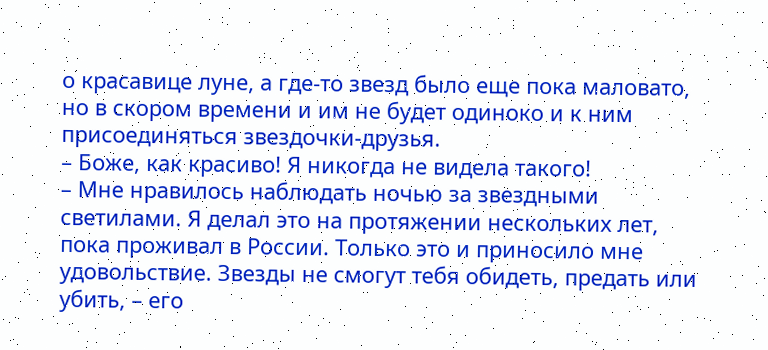о красавице луне, а где-то звезд было еще пока маловато, но в скором времени и им не будет одиноко и к ним присоединяться звездочки-друзья.
– Боже, как красиво! Я никогда не видела такого!
– Мне нравилось наблюдать ночью за звездными светилами. Я делал это на протяжении нескольких лет, пока проживал в России. Только это и приносило мне удовольствие. Звезды не смогут тебя обидеть, предать или убить, – его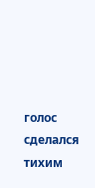голос сделался тихим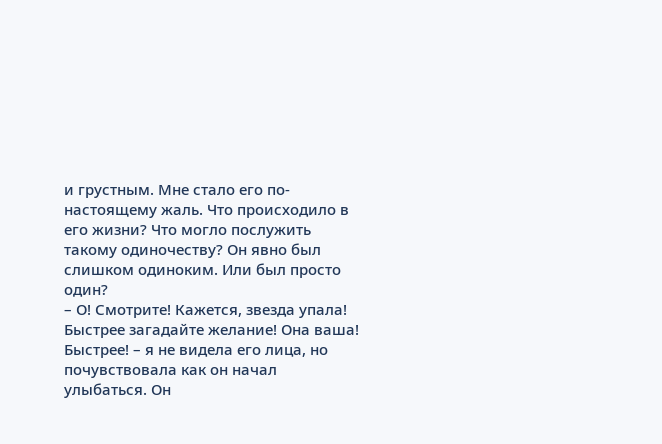и грустным. Мне стало его по-настоящему жаль. Что происходило в его жизни? Что могло послужить такому одиночеству? Он явно был слишком одиноким. Или был просто один?
– О! Смотрите! Кажется, звезда упала! Быстрее загадайте желание! Она ваша! Быстрее! – я не видела его лица, но почувствовала как он начал улыбаться. Он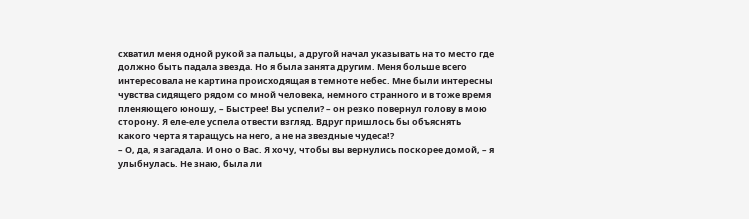схватил меня одной рукой за пальцы, а другой начал указывать на то место где должно быть падала звезда. Но я была занята другим. Меня больше всего интересовала не картина происходящая в темноте небес. Мне были интересны чувства сидящего рядом со мной человека, немного странного и в тоже время пленяющего юношу, – Быстрее! Вы успели? – он резко повернул голову в мою сторону. Я еле-еле успела отвести взгляд. Вдруг пришлось бы объяснять какого черта я таращусь на него, а не на звездные чудеса!?
– О, да, я загадала. И оно о Вас. Я хочу, чтобы вы вернулись поскорее домой, – я улыбнулась. Не знаю, была ли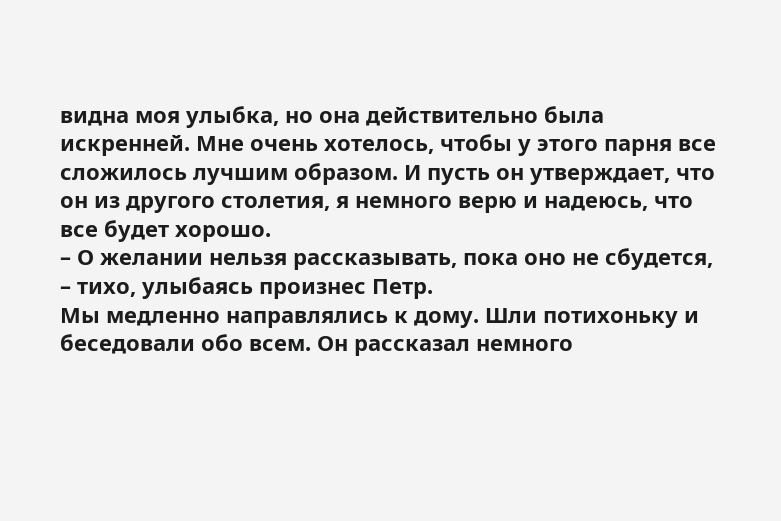видна моя улыбка, но она действительно была искренней. Мне очень хотелось, чтобы у этого парня все сложилось лучшим образом. И пусть он утверждает, что он из другого столетия, я немного верю и надеюсь, что все будет хорошо.
– О желании нельзя рассказывать, пока оно не сбудется, – тихо, улыбаясь произнес Петр.
Мы медленно направлялись к дому. Шли потихоньку и беседовали обо всем. Он рассказал немного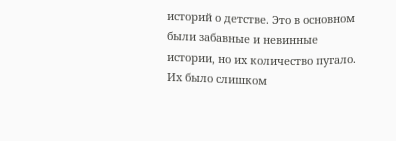историй о детстве. Это в основном были забавные и невинные истории, но их количество пугало. Их было слишком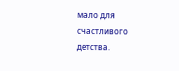мало для счастливого детства.